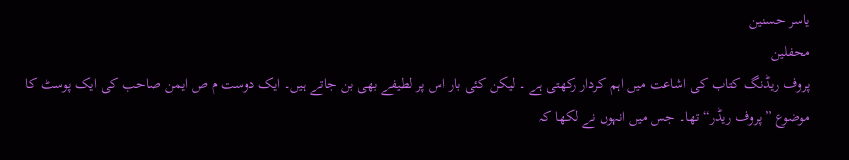یاسر حسنین
محفلین
پروف ریڈنگ کتاب کی اشاعت میں اہم کردار رکھتی ہے ۔ لیکن کئی بار اس پر لطیفے بھی بن جاتے ہیں۔ ایک دوست م ص ایمن صاحب کی ایک پوسٹ کا موضوع ”پروف ریڈر“ تھا۔ جس میں انہوں نے لکھا کہ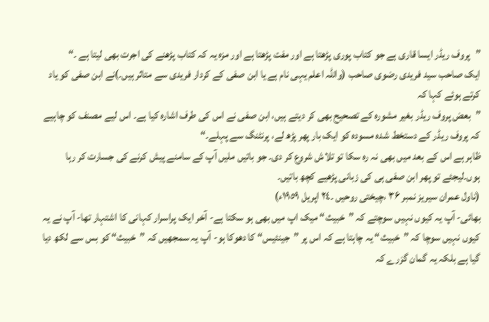”پروف ریڈر ایسا قاری ہے جو کتاب پوری پڑھتا ہے اور مفت پڑھتا ہے اور مزہ یہ کہ کتاب پڑھنے کی اجرت بھی لیتا ہے ۔“
ایک صاحب سید فریدی رضوی صاحب (واللہ اعلم یہی نام ہے یا ابن صفی کے کردار فریدی سے متاثر ہیں۔)نے ابن صفی کو یاد کرتے ہوئے کہا کہ
”بعض پروف ریڈر بغیر مشورہ کے تصحیح بھی کر دیتے ہیں، ابن صفی نے اس کی طرف اشارہ کیا ہے۔ اس لیے مصنف کو چاہیے کہ پروف ریڈر کے دستخط شدہ مسودہ کو ایک بار پھر پڑھ لے، پرنٹنگ سے پہلے۔“
ظاہر ہے اس کے بعد میں بھی نہ رہ سکا تو تلاش شروع کر دی۔ جو باتیں ملیں آپ کے سامنے پیش کرنے کی جسارت کر رہا ہوں۔لیجئے تو پھر ابن صفی ہی کی زبانی پڑھیے کچھ باتیں۔
(ناول عمران سیریز نمبر ۳۶ ،چیختی روحیں ۔٢٤ اپریل ١٩٥٩ء)
بھائی- آپ یہ کیوں نہیں سوچتے کہ ”خبیث“ میک اپ میں بھی ہو سکتا ہے- آخر ایک پراسرار کہانی کا اشتہار تھا- آپ نے یہ کیوں نہیں سوچا کہ ”خبیث“ یہ چاہتا ہے کہ اس پر ”جینئیس“ کا دھوکا ہو- آپ یہ سمجھیں کہ ”خبیث“ کو بس سے لکھ دیا گیا ہے بلکہ یہ گمان گزرے کہ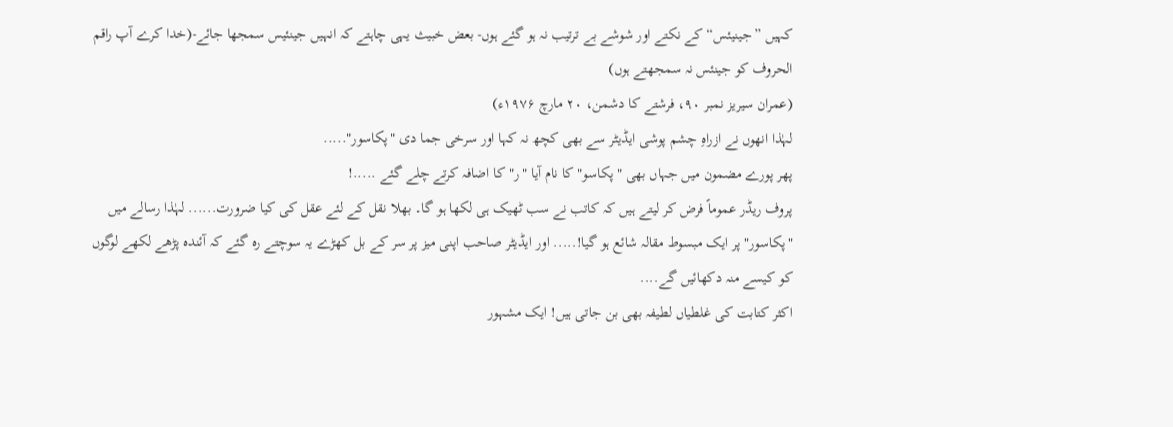کہیں ”جینیئس“ کے نکتے اور شوشے بے ترتیب نہ ہو گئے ہوں- بعض خبیث یہی چاہتے کہ انہیں جینئیس سمجھا جائے-(خدا کرے آپ راقم الحروف کو جینئس نہ سمجھتے ہوں)
(عمران سیریز نمبر ۹۰، فرشتے کا دشمن، ۲۰ مارچ ۱۹۷۶ء)
لہٰذا انھوں نے ازراہِ چشم پوشی ایڈیٹر سے بھی کچھ نہ کہا اور سرخی جما دی "پکاسور".....
پھر پورے مضمون میں جہاں بھی "پکاسو" کا نام آیا "ر" کا اضافہ کرتے چلے گئے .....!
پروف ریڈر عموماً فرض کر لیتے ہیں کہ کاتب نے سب ٹھیک ہی لکھا ہو گا۔ بھلا نقل کے لئے عقل کی کیا ضرورت...... لہٰذا رسالے میں "پکاسور" پر ایک مبسوط مقالہ شائع ہو گیا!..... اور ایڈیٹر صاحب اپنی میز پر سر کے بل کھڑے یہ سوچتے رہ گئے کہ آئندہ پڑھے لکھے لوگوں کو کیسے منہ دکھائیں گے....
اکثر کتابت کی غلطیاں لطیفہ بھی بن جاتی ہیں! ایک مشہور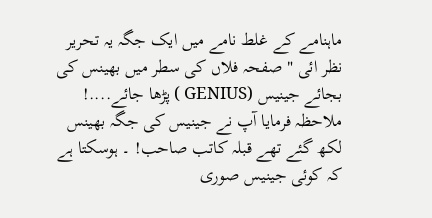ماہنامے کے غلط نامے میں ایک جگہ یہ تحریر نظر ائی " صفحہ فلاں کی سطر میں بھینس کی بجائے جینیس (GENIUS ) پڑھا جائے....!
ملاحظہ فرمایا آپ نے جینیس کی جگہ بھینس لکھ گئے تھے قبلہ کاتب صاحب! ۔ ہوسکتا ہے کہ کوئی جینیس صوری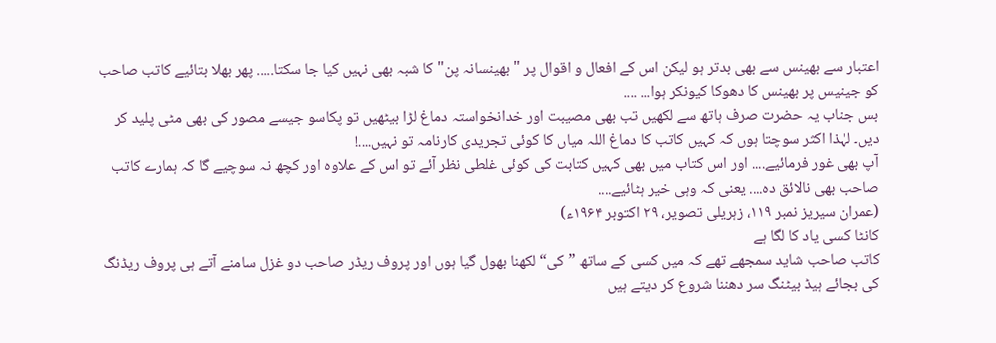اعتبار سے بھینس سے بھی بدتر ہو لیکن اس کے افعال و اقوال پر " بھینسانہ پن" کا شبہ بھی نہیں کیا جا سکتا..... پھر بھلا بتائیے کاتب صاحب کو جینیس پر بھینس کا دھوکا کیونکر ہوا... ....
بس جناب یہ حضرت صرف ہاتھ سے لکھیں تب بھی مصیبت اور خدانخواستہ دماغ لڑا بیٹھیں تو پکاسو جیسے مصور کی بھی مٹی پلید کر دیں۔ لہٰذا اکثر سوچتا ہوں کہ کہیں کاتب کا دماغ اللہ میاں کا کوئی تجریدی کارنامہ تو نہیں....!
آپ بھی غور فرمائیے.... اور اس کتاب میں بھی کہیں کتابت کی کوئی غلطی نظر آئے تو اس کے علاوہ اور کچھ نہ سوچیے گا کہ ہمارے کاتب صاحب بھی نالائق دہ.... یعنی کہ وہی خیر ہٹائیے....
(عمران سیریز نمبر ۱۱۹، زہریلی تصویر، ۲۹ اکتوبر ۱۹۶۴ء)
کانٹا کسی یاد کا لگا ہے
کاتب صاحب شاید سمجھے تھے کہ میں کسی کے ساتھ ”کی“ لکھنا بھول گیا ہوں اور پروف ریڈر صاحب دو غزل سامنے آتے ہی پروف ریڈنگ کی بجائے ہیڈ بیٹنگ سر دھننا شروع کر دیتے ہیں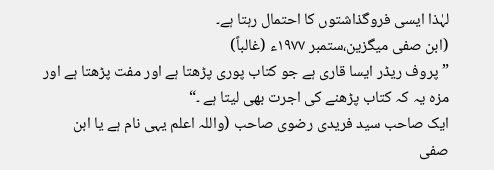لہٰذا ایسی فروگذاشتوں کا احتمال رہتا ہے۔
(ابن صفی میگزین،ستمبر ۱۹۷۷ء (غالباً)
”پروف ریڈر ایسا قاری ہے جو کتاب پوری پڑھتا ہے اور مفت پڑھتا ہے اور مزہ یہ کہ کتاب پڑھنے کی اجرت بھی لیتا ہے ۔“
ایک صاحب سید فریدی رضوی صاحب (واللہ اعلم یہی نام ہے یا ابن صفی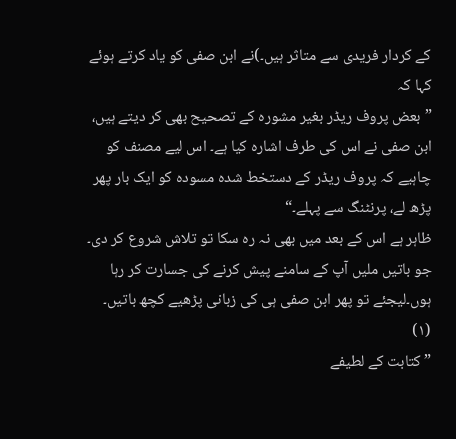کے کردار فریدی سے متاثر ہیں۔)نے ابن صفی کو یاد کرتے ہوئے کہا کہ
”بعض پروف ریڈر بغیر مشورہ کے تصحیح بھی کر دیتے ہیں، ابن صفی نے اس کی طرف اشارہ کیا ہے۔ اس لیے مصنف کو چاہیے کہ پروف ریڈر کے دستخط شدہ مسودہ کو ایک بار پھر پڑھ لے، پرنٹنگ سے پہلے۔“
ظاہر ہے اس کے بعد میں بھی نہ رہ سکا تو تلاش شروع کر دی۔ جو باتیں ملیں آپ کے سامنے پیش کرنے کی جسارت کر رہا ہوں۔لیجئے تو پھر ابن صفی ہی کی زبانی پڑھیے کچھ باتیں۔
(۱)
” کتابت کے لطیفے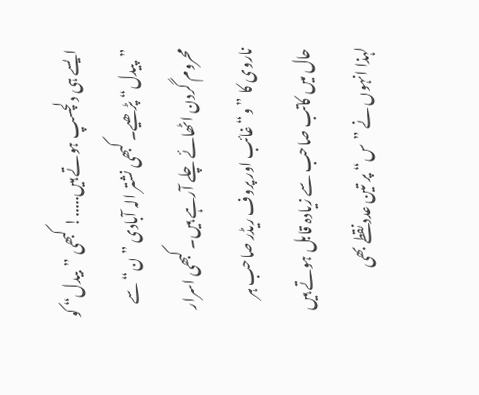ایسے ہی دلچسپ ہوتے ہیں.....! کبھی ”بیدل“ کو ”پیدل“ پڑھیے۔ کبھی نشتر الہ آبادی ”ن“ سے محروم گردن اٹھائے چلے آرہے ہیں۔ کبھی اسرار ناروی کا ”و“ غائب اور پروف ریڈر صاحب ہر حال میں کاتب صاحب سے زیادہ قابل ہوتے ہیں لہذا انہوں نے ”س“ پر تین عدد نقطے بھی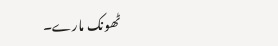ٹھونک مارے۔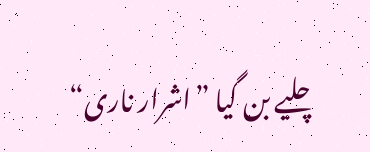چلیے بن گیا ”اشرار ناری“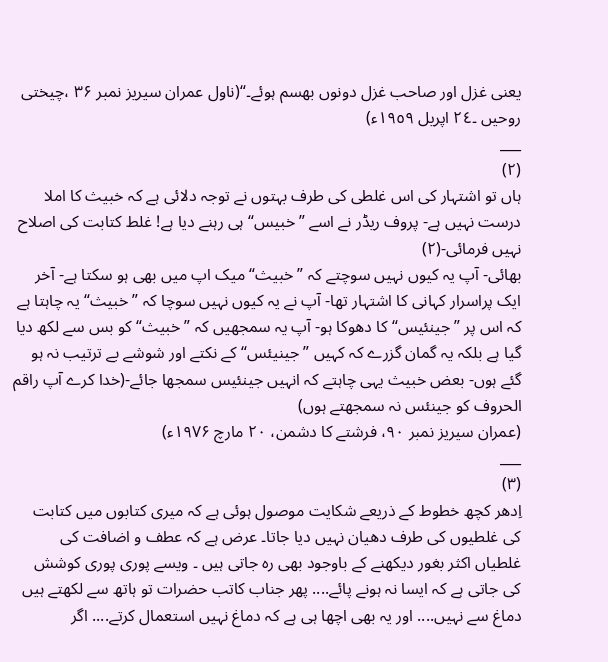یعنی غزل اور صاحب غزل دونوں بھسم ہوئے۔“(ناول عمران سیریز نمبر ۳۶ ،چیختی روحیں ۔٢٤ اپریل ١٩٥٩ء)
___
(۲)
ہاں تو اشتہار کی اس غلطی کی طرف بہتوں نے توجہ دلائی ہے کہ خبیث کا املا درست نہیں ہے- پروف ریڈر نے اسے ”خبیس“ ہی رہنے دیا ہے! غلط کتابت کی اصلاح نہیں فرمائی-(۲)
بھائی- آپ یہ کیوں نہیں سوچتے کہ ”خبیث“ میک اپ میں بھی ہو سکتا ہے- آخر ایک پراسرار کہانی کا اشتہار تھا- آپ نے یہ کیوں نہیں سوچا کہ ”خبیث“ یہ چاہتا ہے کہ اس پر ”جینئیس“ کا دھوکا ہو- آپ یہ سمجھیں کہ ”خبیث“ کو بس سے لکھ دیا گیا ہے بلکہ یہ گمان گزرے کہ کہیں ”جینیئس“ کے نکتے اور شوشے بے ترتیب نہ ہو گئے ہوں- بعض خبیث یہی چاہتے کہ انہیں جینئیس سمجھا جائے-(خدا کرے آپ راقم الحروف کو جینئس نہ سمجھتے ہوں)
(عمران سیریز نمبر ۹۰، فرشتے کا دشمن، ۲۰ مارچ ۱۹۷۶ء)
___
(۳)
اِدھر کچھ خطوط کے ذریعے شکایت موصول ہوئی ہے کہ میری کتابوں میں کتابت کی غلطیوں کی طرف دھیان نہیں دیا جاتا۔ عرض ہے کہ عطف و اضافت کی غلطیاں اکثر بغور دیکھنے کے باوجود بھی رہ جاتی ہیں ۔ ویسے پوری پوری کوشش کی جاتی ہے کہ ایسا نہ ہونے پائے.... پھر جناب کاتب حضرات تو ہاتھ سے لکھتے ہیں دماغ سے نہیں.... اور یہ بھی اچھا ہی ہے کہ دماغ نہیں استعمال کرتے.... اگر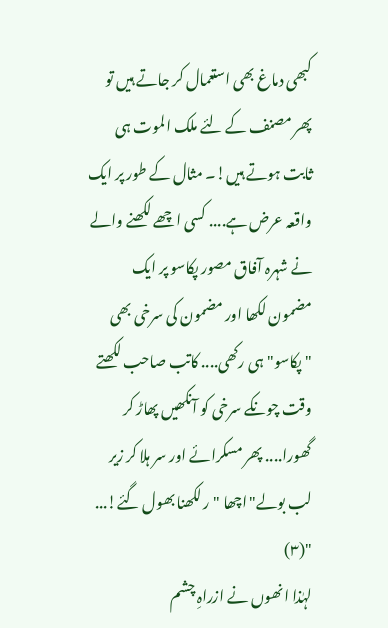کبھی دماغ بھی استعمال کر جاتے ہیں تو پھر مصنف کے لئے ملک الموت ہی ثابت ہوتے ہیں!۔ مثال کے طور پر ایک واقعہ عرض ہے.... کسی اچھے لکھنے والے نے شہرہ آفاق مصور پکاسو پر ایک مضمون لکھا اور مضمون کی سرخی بھی "پکاسو" ہی رکھی.... کاتب صاحب لکھتے وقت چونکے سرخی کو آنکھیں پھاڑ کر گھورا.... پھر مسکرائے اور سر ہلا کر زیر لب بولے"اچھا "ر لکھنا بھول گئے!... "(۳)
لہٰذا انھوں نے ازراہِ چشم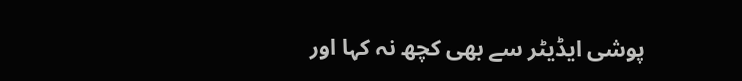پوشی ایڈیٹر سے بھی کچھ نہ کہا اور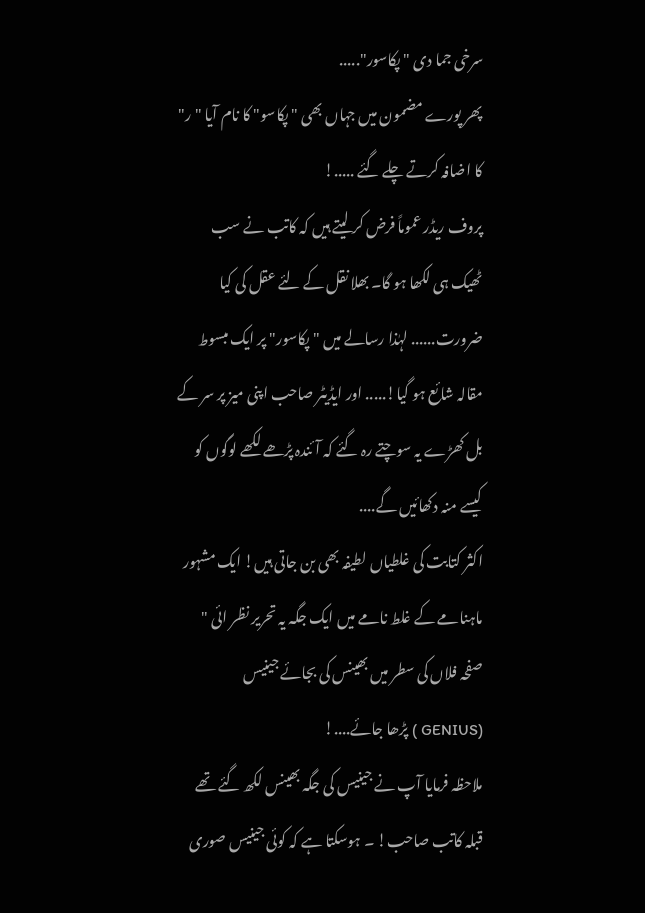سرخی جما دی "پکاسور".....
پھر پورے مضمون میں جہاں بھی "پکاسو" کا نام آیا "ر" کا اضافہ کرتے چلے گئے .....!
پروف ریڈر عموماً فرض کر لیتے ہیں کہ کاتب نے سب ٹھیک ہی لکھا ہو گا۔ بھلا نقل کے لئے عقل کی کیا ضرورت...... لہٰذا رسالے میں "پکاسور" پر ایک مبسوط مقالہ شائع ہو گیا!..... اور ایڈیٹر صاحب اپنی میز پر سر کے بل کھڑے یہ سوچتے رہ گئے کہ آئندہ پڑھے لکھے لوگوں کو کیسے منہ دکھائیں گے....
اکثر کتابت کی غلطیاں لطیفہ بھی بن جاتی ہیں! ایک مشہور ماہنامے کے غلط نامے میں ایک جگہ یہ تحریر نظر ائی " صفحہ فلاں کی سطر میں بھینس کی بجائے جینیس (GENIUS ) پڑھا جائے....!
ملاحظہ فرمایا آپ نے جینیس کی جگہ بھینس لکھ گئے تھے قبلہ کاتب صاحب! ۔ ہوسکتا ہے کہ کوئی جینیس صوری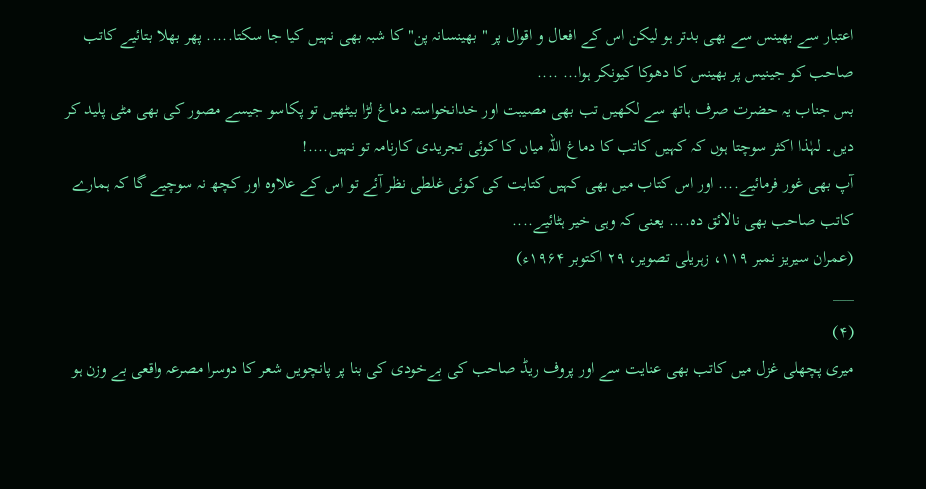اعتبار سے بھینس سے بھی بدتر ہو لیکن اس کے افعال و اقوال پر " بھینسانہ پن" کا شبہ بھی نہیں کیا جا سکتا..... پھر بھلا بتائیے کاتب صاحب کو جینیس پر بھینس کا دھوکا کیونکر ہوا... ....
بس جناب یہ حضرت صرف ہاتھ سے لکھیں تب بھی مصیبت اور خدانخواستہ دماغ لڑا بیٹھیں تو پکاسو جیسے مصور کی بھی مٹی پلید کر دیں۔ لہٰذا اکثر سوچتا ہوں کہ کہیں کاتب کا دماغ اللہ میاں کا کوئی تجریدی کارنامہ تو نہیں....!
آپ بھی غور فرمائیے.... اور اس کتاب میں بھی کہیں کتابت کی کوئی غلطی نظر آئے تو اس کے علاوہ اور کچھ نہ سوچیے گا کہ ہمارے کاتب صاحب بھی نالائق دہ.... یعنی کہ وہی خیر ہٹائیے....
(عمران سیریز نمبر ۱۱۹، زہریلی تصویر، ۲۹ اکتوبر ۱۹۶۴ء)
___
(۴)
میری پچھلی غزل میں کاتب بھی عنایت سے اور پروف ریڈ صاحب کی بےخودی کی بنا پر پانچویں شعر کا دوسرا مصرعہ واقعی بے وزن ہو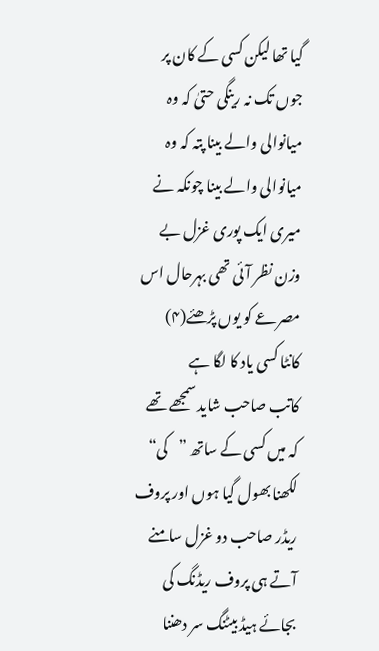گیا تھا لیکن کسی کے کان پر جوں تک نہ رینگی حتیٰ کہ وہ میانوالی والے بینا پتہ کہ وہ میانوالی والے بینا چونکہ نے میری ایک پوری غزل بے وزن نظر آئی تھی بہرحال اس مصرعے کو یوں پڑھئے(۴)
کانٹا کسی یاد کا لگا ہے
کاتب صاحب شاید سمجھے تھے کہ میں کسی کے ساتھ ”کی“ لکھنا بھول گیا ہوں اور پروف ریڈر صاحب دو غزل سامنے آتے ہی پروف ریڈنگ کی بجائے ہیڈ بیٹنگ سر دھننا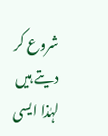شروع کر دیتے ہیں لہٰذا ایسی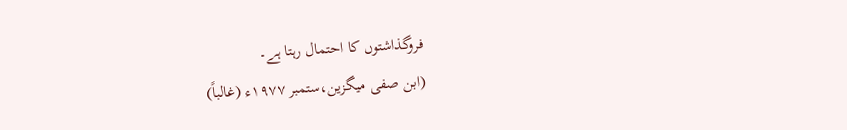فروگذاشتوں کا احتمال رہتا ہے۔
(ابن صفی میگزین،ستمبر ۱۹۷۷ء (غالباً)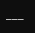___